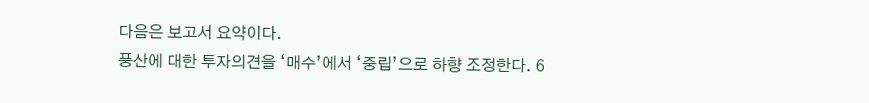다음은 보고서 요약이다.
풍산에 대한 투자의견을 ‘매수’에서 ‘중립’으로 하향 조정한다. 6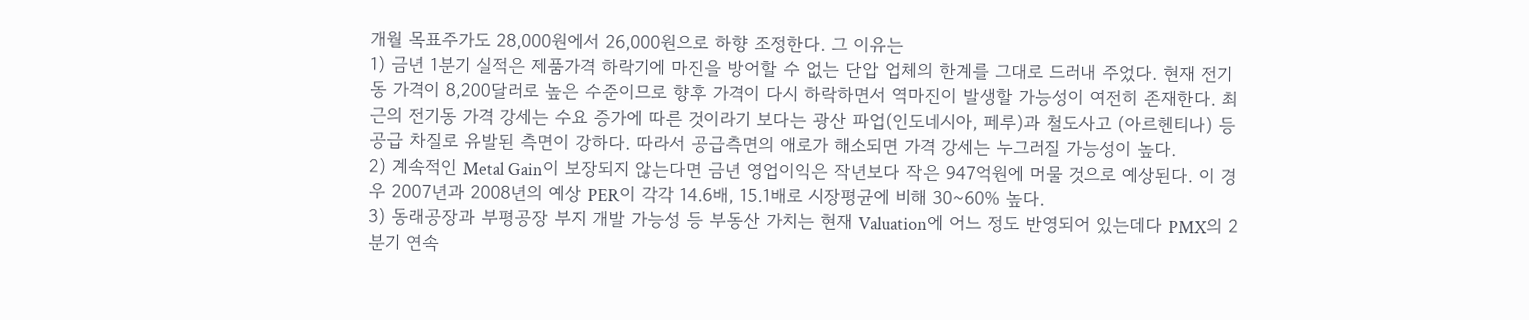개월 목표주가도 28,000원에서 26,000원으로 하향 조정한다. 그 이유는
1) 금년 1분기 실적은 제품가격 하락기에 마진을 방어할 수 없는 단압 업체의 한계를 그대로 드러내 주었다. 현재 전기동 가격이 8,200달러로 높은 수준이므로 향후 가격이 다시 하락하면서 역마진이 발생할 가능성이 여전히 존재한다. 최근의 전기동 가격 강세는 수요 증가에 따른 것이라기 보다는 광산 파업(인도네시아, 페루)과 철도사고 (아르헨티나) 등 공급 차질로 유발된 측면이 강하다. 따라서 공급측면의 애로가 해소되면 가격 강세는 누그러질 가능성이 높다.
2) 계속적인 Metal Gain이 보장되지 않는다면 금년 영업이익은 작년보다 작은 947억원에 머물 것으로 예상된다. 이 경우 2007년과 2008년의 예상 PER이 각각 14.6배, 15.1배로 시장평균에 비해 30~60% 높다.
3) 동래공장과 부평공장 부지 개발 가능성 등 부동산 가치는 현재 Valuation에 어느 정도 반영되어 있는데다 PMX의 2분기 연속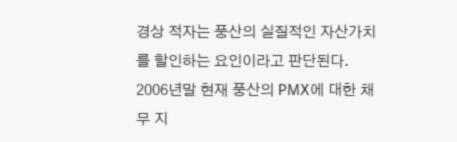경상 적자는 풍산의 실질적인 자산가치를 할인하는 요인이라고 판단된다. 2006년말 현재 풍산의 PMX에 대한 채무 지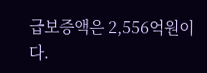급보증액은 2,556억원이다.